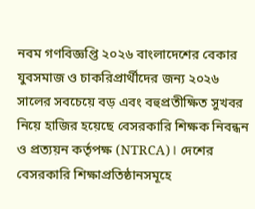নবম গণবিজ্ঞপ্তি ২০২৬ বাংলাদেশের বেকার যুবসমাজ ও চাকরিপ্রার্থীদের জন্য ২০২৬ সালের সবচেয়ে বড় এবং বহুপ্রতীক্ষিত সুখবর নিয়ে হাজির হয়েছে বেসরকারি শিক্ষক নিবন্ধন ও প্রত্যয়ন কর্তৃপক্ষ (NTRCA)। দেশের বেসরকারি শিক্ষাপ্রতিষ্ঠানসমূহে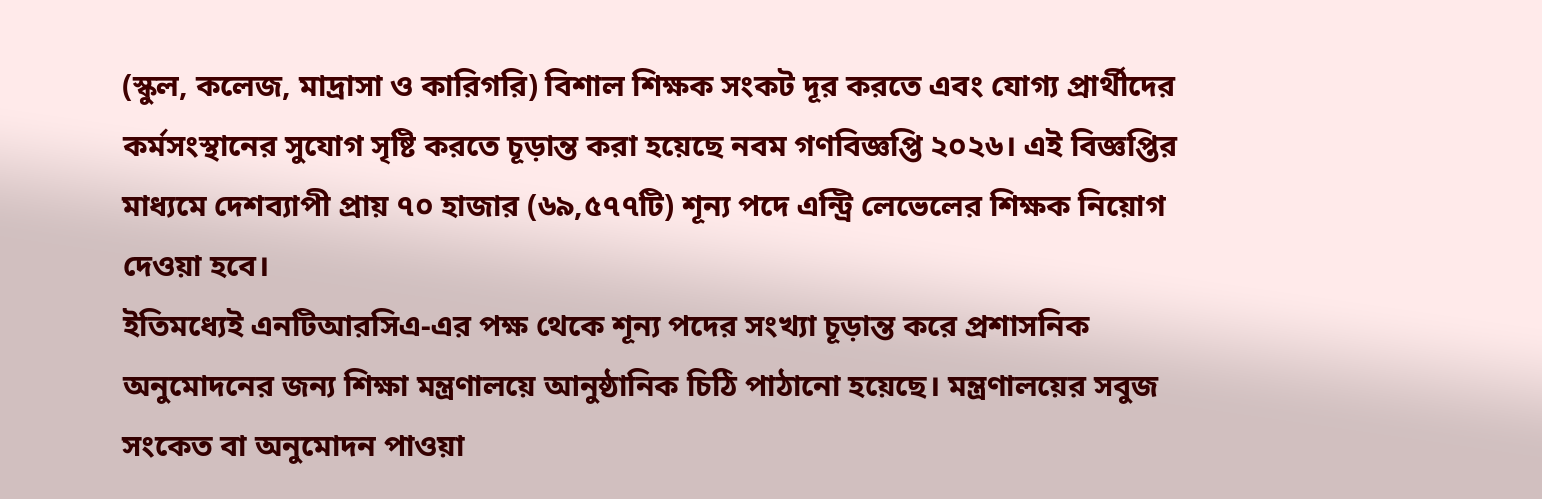(স্কুল, কলেজ, মাদ্রাসা ও কারিগরি) বিশাল শিক্ষক সংকট দূর করতে এবং যোগ্য প্রার্থীদের কর্মসংস্থানের সুযোগ সৃষ্টি করতে চূড়ান্ত করা হয়েছে নবম গণবিজ্ঞপ্তি ২০২৬। এই বিজ্ঞপ্তির মাধ্যমে দেশব্যাপী প্রায় ৭০ হাজার (৬৯,৫৭৭টি) শূন্য পদে এন্ট্রি লেভেলের শিক্ষক নিয়োগ দেওয়া হবে।
ইতিমধ্যেই এনটিআরসিএ-এর পক্ষ থেকে শূন্য পদের সংখ্যা চূড়ান্ত করে প্রশাসনিক অনুমোদনের জন্য শিক্ষা মন্ত্রণালয়ে আনুষ্ঠানিক চিঠি পাঠানো হয়েছে। মন্ত্রণালয়ের সবুজ সংকেত বা অনুমোদন পাওয়া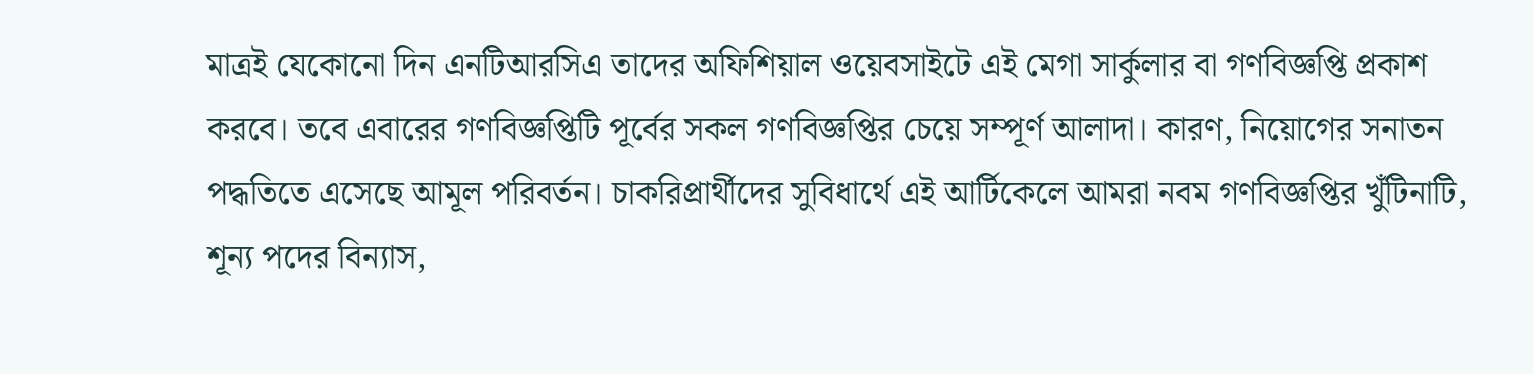মাত্রই যেকোনো দিন এনটিআরসিএ তাদের অফিশিয়াল ওয়েবসাইটে এই মেগা সার্কুলার বা গণবিজ্ঞপ্তি প্রকাশ করবে। তবে এবারের গণবিজ্ঞপ্তিটি পূর্বের সকল গণবিজ্ঞপ্তির চেয়ে সম্পূর্ণ আলাদা। কারণ, নিয়োগের সনাতন পদ্ধতিতে এসেছে আমূল পরিবর্তন। চাকরিপ্রার্থীদের সুবিধার্থে এই আর্টিকেলে আমরা নবম গণবিজ্ঞপ্তির খুঁটিনাটি, শূন্য পদের বিন্যাস,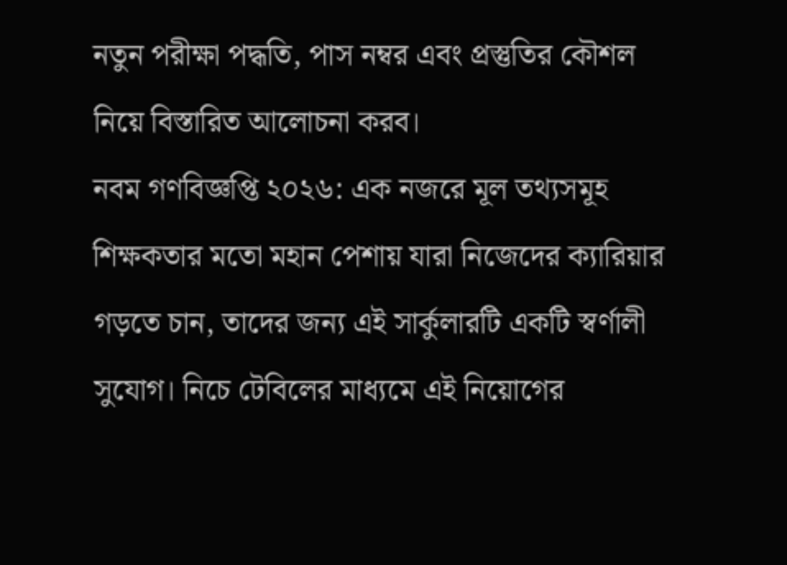নতুন পরীক্ষা পদ্ধতি, পাস নম্বর এবং প্রস্তুতির কৌশল নিয়ে বিস্তারিত আলোচনা করব।
নবম গণবিজ্ঞপ্তি ২০২৬: এক নজরে মূল তথ্যসমূহ
শিক্ষকতার মতো মহান পেশায় যারা নিজেদের ক্যারিয়ার গড়তে চান, তাদের জন্য এই সার্কুলারটি একটি স্বর্ণালী সুযোগ। নিচে টেবিলের মাধ্যমে এই নিয়োগের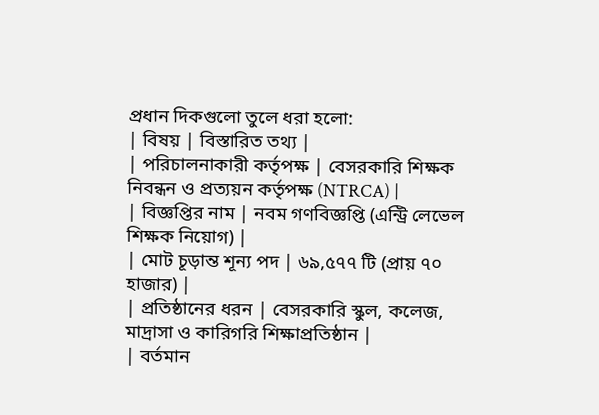প্রধান দিকগুলো তুলে ধরা হলো:
| বিষয় | বিস্তারিত তথ্য |
| পরিচালনাকারী কর্তৃপক্ষ | বেসরকারি শিক্ষক নিবন্ধন ও প্রত্যয়ন কর্তৃপক্ষ (NTRCA) |
| বিজ্ঞপ্তির নাম | নবম গণবিজ্ঞপ্তি (এন্ট্রি লেভেল শিক্ষক নিয়োগ) |
| মোট চূড়ান্ত শূন্য পদ | ৬৯,৫৭৭ টি (প্রায় ৭০ হাজার) |
| প্রতিষ্ঠানের ধরন | বেসরকারি স্কুল, কলেজ, মাদ্রাসা ও কারিগরি শিক্ষাপ্রতিষ্ঠান |
| বর্তমান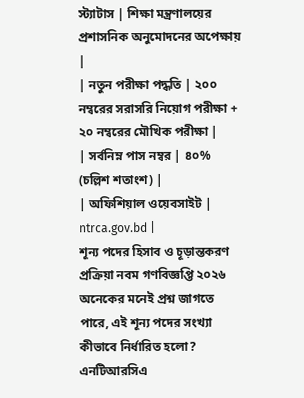স্ট্যাটাস | শিক্ষা মন্ত্রণালয়ের প্রশাসনিক অনুমোদনের অপেক্ষায় |
| নতুন পরীক্ষা পদ্ধতি | ২০০ নম্বরের সরাসরি নিয়োগ পরীক্ষা + ২০ নম্বরের মৌখিক পরীক্ষা |
| সর্বনিম্ন পাস নম্বর | ৪০% (চল্লিশ শতাংশ) |
| অফিশিয়াল ওয়েবসাইট | ntrca.gov.bd |
শূন্য পদের হিসাব ও চূড়ান্তকরণ প্রক্রিয়া নবম গণবিজ্ঞপ্তি ২০২৬
অনেকের মনেই প্রশ্ন জাগতে পারে, এই শূন্য পদের সংখ্যা কীভাবে নির্ধারিত হলো? এনটিআরসিএ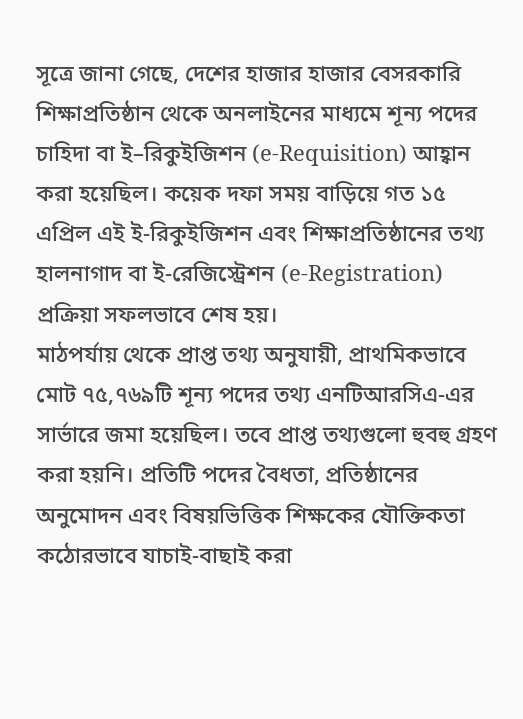সূত্রে জানা গেছে, দেশের হাজার হাজার বেসরকারি শিক্ষাপ্রতিষ্ঠান থেকে অনলাইনের মাধ্যমে শূন্য পদের চাহিদা বা ই–রিকুইজিশন (e-Requisition) আহ্বান করা হয়েছিল। কয়েক দফা সময় বাড়িয়ে গত ১৫ এপ্রিল এই ই-রিকুইজিশন এবং শিক্ষাপ্রতিষ্ঠানের তথ্য হালনাগাদ বা ই-রেজিস্ট্রেশন (e-Registration) প্রক্রিয়া সফলভাবে শেষ হয়।
মাঠপর্যায় থেকে প্রাপ্ত তথ্য অনুযায়ী, প্রাথমিকভাবে মোট ৭৫,৭৬৯টি শূন্য পদের তথ্য এনটিআরসিএ-এর সার্ভারে জমা হয়েছিল। তবে প্রাপ্ত তথ্যগুলো হুবহু গ্রহণ করা হয়নি। প্রতিটি পদের বৈধতা, প্রতিষ্ঠানের অনুমোদন এবং বিষয়ভিত্তিক শিক্ষকের যৌক্তিকতা কঠোরভাবে যাচাই-বাছাই করা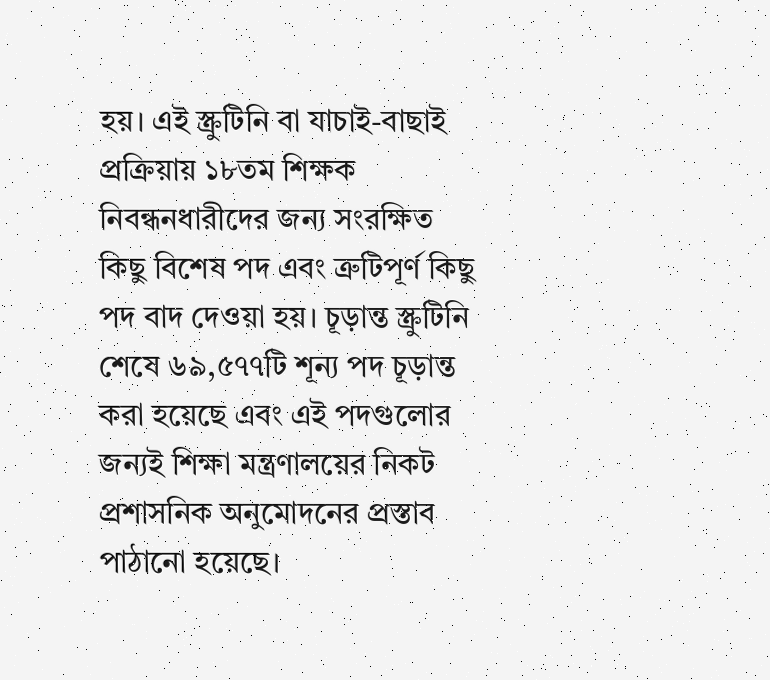হয়। এই স্ক্রুটিনি বা যাচাই-বাছাই প্রক্রিয়ায় ১৮তম শিক্ষক নিবন্ধনধারীদের জন্য সংরক্ষিত কিছু বিশেষ পদ এবং ত্রুটিপূর্ণ কিছু পদ বাদ দেওয়া হয়। চূড়ান্ত স্ক্রুটিনি শেষে ৬৯,৫৭৭টি শূন্য পদ চূড়ান্ত করা হয়েছে এবং এই পদগুলোর জন্যই শিক্ষা মন্ত্রণালয়ের নিকট প্রশাসনিক অনুমোদনের প্রস্তাব পাঠানো হয়েছে।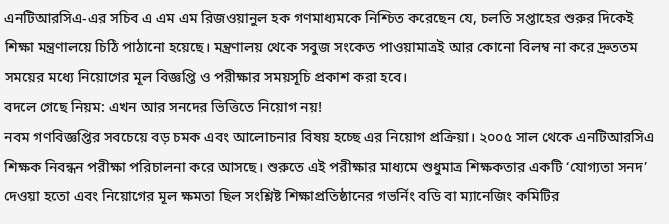এনটিআরসিএ-এর সচিব এ এম এম রিজওয়ানুল হক গণমাধ্যমকে নিশ্চিত করেছেন যে, চলতি সপ্তাহের শুরুর দিকেই শিক্ষা মন্ত্রণালয়ে চিঠি পাঠানো হয়েছে। মন্ত্রণালয় থেকে সবুজ সংকেত পাওয়ামাত্রই আর কোনো বিলম্ব না করে দ্রুততম সময়ের মধ্যে নিয়োগের মূল বিজ্ঞপ্তি ও পরীক্ষার সময়সূচি প্রকাশ করা হবে।
বদলে গেছে নিয়ম: এখন আর সনদের ভিত্তিতে নিয়োগ নয়!
নবম গণবিজ্ঞপ্তির সবচেয়ে বড় চমক এবং আলোচনার বিষয় হচ্ছে এর নিয়োগ প্রক্রিয়া। ২০০৫ সাল থেকে এনটিআরসিএ শিক্ষক নিবন্ধন পরীক্ষা পরিচালনা করে আসছে। শুরুতে এই পরীক্ষার মাধ্যমে শুধুমাত্র শিক্ষকতার একটি ‘যোগ্যতা সনদ’ দেওয়া হতো এবং নিয়োগের মূল ক্ষমতা ছিল সংশ্লিষ্ট শিক্ষাপ্রতিষ্ঠানের গভর্নিং বডি বা ম্যানেজিং কমিটির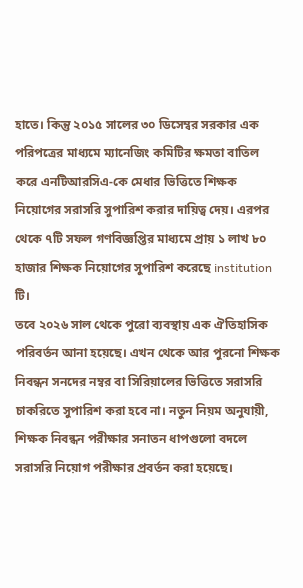হাতে। কিন্তু ২০১৫ সালের ৩০ ডিসেম্বর সরকার এক পরিপত্রের মাধ্যমে ম্যানেজিং কমিটির ক্ষমতা বাতিল করে এনটিআরসিএ-কে মেধার ভিত্তিতে শিক্ষক নিয়োগের সরাসরি সুপারিশ করার দায়িত্ব দেয়। এরপর থেকে ৭টি সফল গণবিজ্ঞপ্তির মাধ্যমে প্রায় ১ লাখ ৮০ হাজার শিক্ষক নিয়োগের সুপারিশ করেছে institution টি।
তবে ২০২৬ সাল থেকে পুরো ব্যবস্থায় এক ঐতিহাসিক পরিবর্তন আনা হয়েছে। এখন থেকে আর পুরনো শিক্ষক নিবন্ধন সনদের নম্বর বা সিরিয়ালের ভিত্তিতে সরাসরি চাকরিতে সুপারিশ করা হবে না। নতুন নিয়ম অনুযায়ী, শিক্ষক নিবন্ধন পরীক্ষার সনাতন ধাপগুলো বদলে সরাসরি নিয়োগ পরীক্ষার প্রবর্তন করা হয়েছে।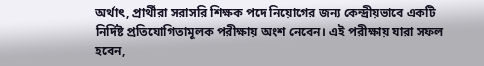অর্থাৎ, প্রার্থীরা সরাসরি শিক্ষক পদে নিয়োগের জন্য কেন্দ্রীয়ভাবে একটি নির্দিষ্ট প্রতিযোগিতামূলক পরীক্ষায় অংশ নেবেন। এই পরীক্ষায় যারা সফল হবেন,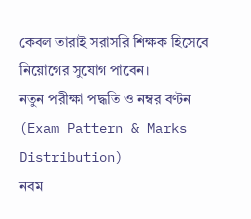কেবল তারাই সরাসরি শিক্ষক হিসেবে নিয়োগের সুযোগ পাবেন।
নতুন পরীক্ষা পদ্ধতি ও নম্বর বণ্টন (Exam Pattern & Marks Distribution)
নবম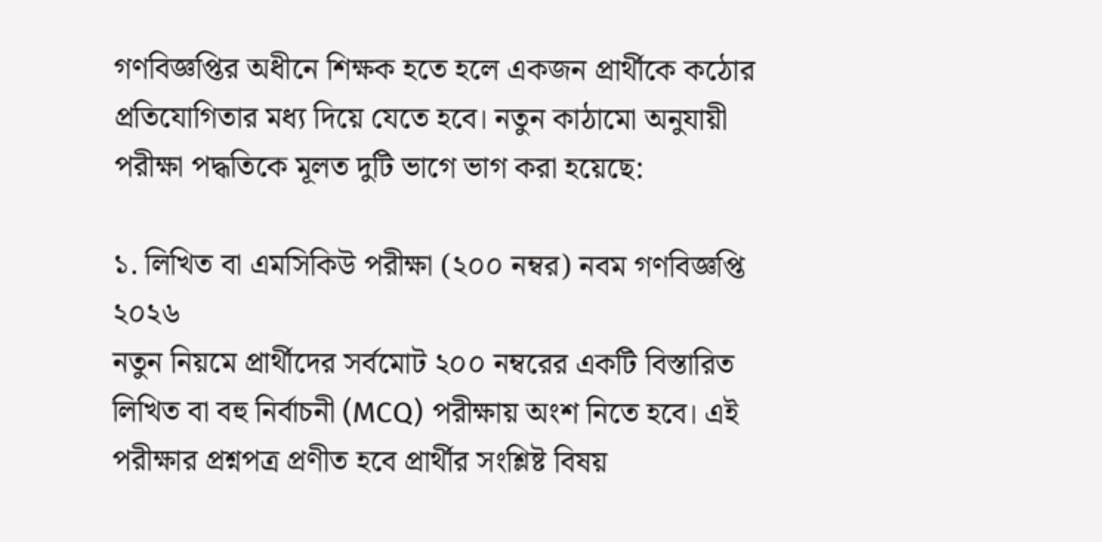গণবিজ্ঞপ্তির অধীনে শিক্ষক হতে হলে একজন প্রার্থীকে কঠোর প্রতিযোগিতার মধ্য দিয়ে যেতে হবে। নতুন কাঠামো অনুযায়ী পরীক্ষা পদ্ধতিকে মূলত দুটি ভাগে ভাগ করা হয়েছে:

১. লিখিত বা এমসিকিউ পরীক্ষা (২০০ নম্বর) নবম গণবিজ্ঞপ্তি ২০২৬
নতুন নিয়মে প্রার্থীদের সর্বমোট ২০০ নম্বরের একটি বিস্তারিত লিখিত বা বহু নির্বাচনী (MCQ) পরীক্ষায় অংশ নিতে হবে। এই পরীক্ষার প্রশ্নপত্র প্রণীত হবে প্রার্থীর সংশ্লিষ্ট বিষয়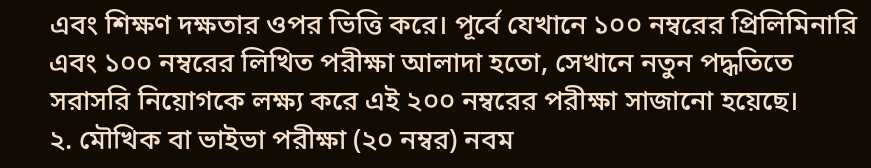এবং শিক্ষণ দক্ষতার ওপর ভিত্তি করে। পূর্বে যেখানে ১০০ নম্বরের প্রিলিমিনারি এবং ১০০ নম্বরের লিখিত পরীক্ষা আলাদা হতো, সেখানে নতুন পদ্ধতিতে সরাসরি নিয়োগকে লক্ষ্য করে এই ২০০ নম্বরের পরীক্ষা সাজানো হয়েছে।
২. মৌখিক বা ভাইভা পরীক্ষা (২০ নম্বর) নবম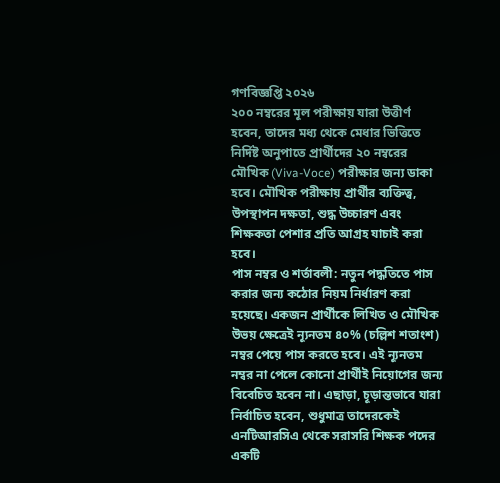গণবিজ্ঞপ্তি ২০২৬
২০০ নম্বরের মূল পরীক্ষায় যারা উত্তীর্ণ হবেন, তাদের মধ্য থেকে মেধার ভিত্তিতে নির্দিষ্ট অনুপাতে প্রার্থীদের ২০ নম্বরের মৌখিক (Viva-Voce) পরীক্ষার জন্য ডাকা হবে। মৌখিক পরীক্ষায় প্রার্থীর ব্যক্তিত্ব, উপস্থাপন দক্ষতা, শুদ্ধ উচ্চারণ এবং শিক্ষকতা পেশার প্রতি আগ্রহ যাচাই করা হবে।
পাস নম্বর ও শর্তাবলী: নতুন পদ্ধতিতে পাস করার জন্য কঠোর নিয়ম নির্ধারণ করা হয়েছে। একজন প্রার্থীকে লিখিত ও মৌখিক উভয় ক্ষেত্রেই ন্যূনতম ৪০% (চল্লিশ শতাংশ) নম্বর পেয়ে পাস করতে হবে। এই ন্যূনতম নম্বর না পেলে কোনো প্রার্থীই নিয়োগের জন্য বিবেচিত হবেন না। এছাড়া, চূড়ান্তভাবে যারা নির্বাচিত হবেন, শুধুমাত্র তাদেরকেই এনটিআরসিএ থেকে সরাসরি শিক্ষক পদের একটি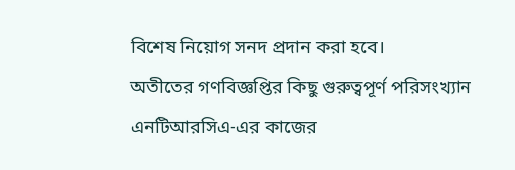বিশেষ নিয়োগ সনদ প্রদান করা হবে।
অতীতের গণবিজ্ঞপ্তির কিছু গুরুত্বপূর্ণ পরিসংখ্যান
এনটিআরসিএ-এর কাজের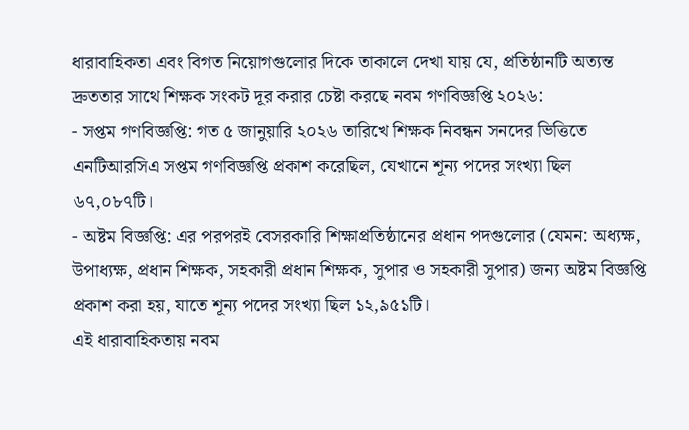ধারাবাহিকতা এবং বিগত নিয়োগগুলোর দিকে তাকালে দেখা যায় যে, প্রতিষ্ঠানটি অত্যন্ত দ্রুততার সাথে শিক্ষক সংকট দূর করার চেষ্টা করছে নবম গণবিজ্ঞপ্তি ২০২৬:
- সপ্তম গণবিজ্ঞপ্তি: গত ৫ জানুয়ারি ২০২৬ তারিখে শিক্ষক নিবন্ধন সনদের ভিত্তিতে এনটিআরসিএ সপ্তম গণবিজ্ঞপ্তি প্রকাশ করেছিল, যেখানে শূন্য পদের সংখ্যা ছিল ৬৭,০৮৭টি।
- অষ্টম বিজ্ঞপ্তি: এর পরপরই বেসরকারি শিক্ষাপ্রতিষ্ঠানের প্রধান পদগুলোর (যেমন: অধ্যক্ষ, উপাধ্যক্ষ, প্রধান শিক্ষক, সহকারী প্রধান শিক্ষক, সুপার ও সহকারী সুপার) জন্য অষ্টম বিজ্ঞপ্তি প্রকাশ করা হয়, যাতে শূন্য পদের সংখ্যা ছিল ১২,৯৫১টি।
এই ধারাবাহিকতায় নবম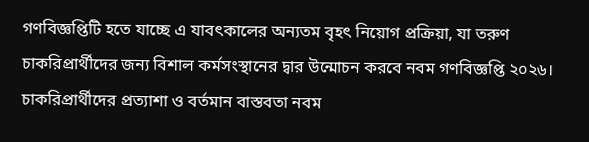গণবিজ্ঞপ্তিটি হতে যাচ্ছে এ যাবৎকালের অন্যতম বৃহৎ নিয়োগ প্রক্রিয়া, যা তরুণ চাকরিপ্রার্থীদের জন্য বিশাল কর্মসংস্থানের দ্বার উন্মোচন করবে নবম গণবিজ্ঞপ্তি ২০২৬।
চাকরিপ্রার্থীদের প্রত্যাশা ও বর্তমান বাস্তবতা নবম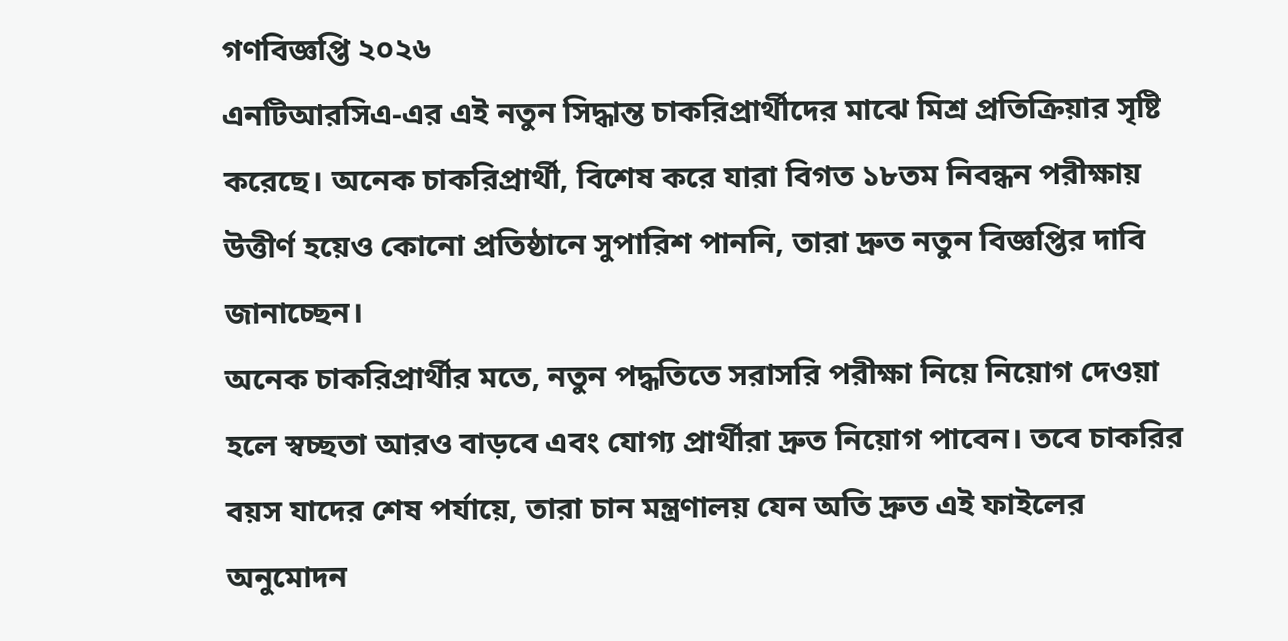গণবিজ্ঞপ্তি ২০২৬
এনটিআরসিএ-এর এই নতুন সিদ্ধান্ত চাকরিপ্রার্থীদের মাঝে মিশ্র প্রতিক্রিয়ার সৃষ্টি করেছে। অনেক চাকরিপ্রার্থী, বিশেষ করে যারা বিগত ১৮তম নিবন্ধন পরীক্ষায় উত্তীর্ণ হয়েও কোনো প্রতিষ্ঠানে সুপারিশ পাননি, তারা দ্রুত নতুন বিজ্ঞপ্তির দাবি জানাচ্ছেন।
অনেক চাকরিপ্রার্থীর মতে, নতুন পদ্ধতিতে সরাসরি পরীক্ষা নিয়ে নিয়োগ দেওয়া হলে স্বচ্ছতা আরও বাড়বে এবং যোগ্য প্রার্থীরা দ্রুত নিয়োগ পাবেন। তবে চাকরির বয়স যাদের শেষ পর্যায়ে, তারা চান মন্ত্রণালয় যেন অতি দ্রুত এই ফাইলের অনুমোদন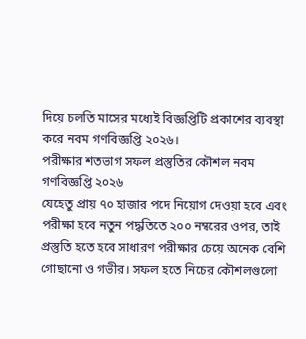দিয়ে চলতি মাসের মধ্যেই বিজ্ঞপ্তিটি প্রকাশের ব্যবস্থা করে নবম গণবিজ্ঞপ্তি ২০২৬।
পরীক্ষার শতভাগ সফল প্রস্তুতির কৌশল নবম গণবিজ্ঞপ্তি ২০২৬
যেহেতু প্রায় ৭০ হাজার পদে নিয়োগ দেওয়া হবে এবং পরীক্ষা হবে নতুন পদ্ধতিতে ২০০ নম্বরের ওপর, তাই প্রস্তুতি হতে হবে সাধারণ পরীক্ষার চেয়ে অনেক বেশি গোছানো ও গভীর। সফল হতে নিচের কৌশলগুলো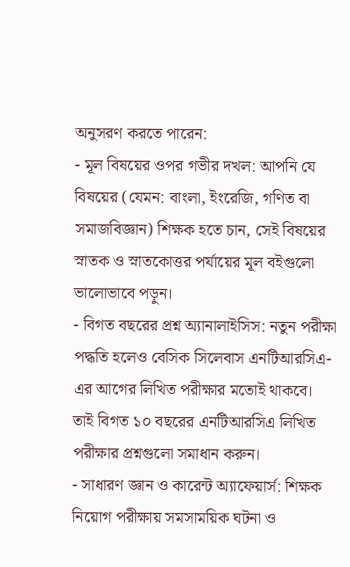অনুসরণ করতে পারেন:
- মূল বিষয়ের ওপর গভীর দখল: আপনি যে বিষয়ের (যেমন: বাংলা, ইংরেজি, গণিত বা সমাজবিজ্ঞান) শিক্ষক হতে চান, সেই বিষয়ের স্নাতক ও স্নাতকোত্তর পর্যায়ের মূল বইগুলো ভালোভাবে পড়ুন।
- বিগত বছরের প্রশ্ন অ্যানালাইসিস: নতুন পরীক্ষা পদ্ধতি হলেও বেসিক সিলেবাস এনটিআরসিএ-এর আগের লিখিত পরীক্ষার মতোই থাকবে। তাই বিগত ১০ বছরের এনটিআরসিএ লিখিত পরীক্ষার প্রশ্নগুলো সমাধান করুন।
- সাধারণ জ্ঞান ও কারেন্ট অ্যাফেয়ার্স: শিক্ষক নিয়োগ পরীক্ষায় সমসাময়িক ঘটনা ও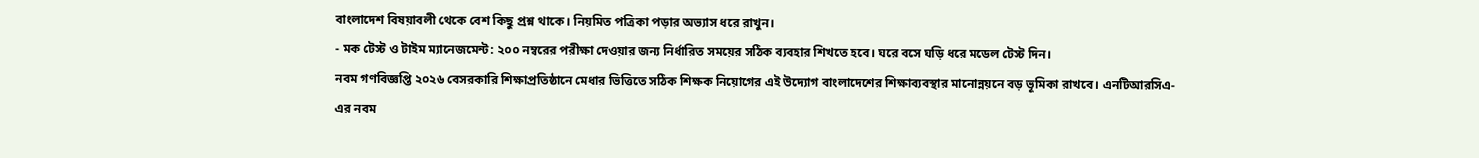বাংলাদেশ বিষয়াবলী থেকে বেশ কিছু প্রশ্ন থাকে। নিয়মিত পত্রিকা পড়ার অভ্যাস ধরে রাখুন।
- মক টেস্ট ও টাইম ম্যানেজমেন্ট: ২০০ নম্বরের পরীক্ষা দেওয়ার জন্য নির্ধারিত সময়ের সঠিক ব্যবহার শিখতে হবে। ঘরে বসে ঘড়ি ধরে মডেল টেস্ট দিন।
নবম গণবিজ্ঞপ্তি ২০২৬ বেসরকারি শিক্ষাপ্রতিষ্ঠানে মেধার ভিত্তিতে সঠিক শিক্ষক নিয়োগের এই উদ্যোগ বাংলাদেশের শিক্ষাব্যবস্থার মানোন্নয়নে বড় ভূমিকা রাখবে। এনটিআরসিএ-এর নবম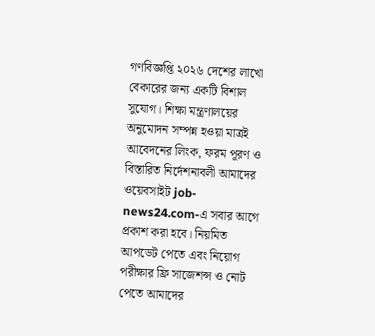গণবিজ্ঞপ্তি ২০২৬ দেশের লাখো বেকারের জন্য একটি বিশাল সুযোগ। শিক্ষা মন্ত্রণালয়ের অনুমোদন সম্পন্ন হওয়া মাত্রই আবেদনের লিংক, ফরম পূরণ ও বিস্তারিত নির্দেশনাবলী আমাদের ওয়েবসাইট job-news24.com-এ সবার আগে প্রকাশ করা হবে। নিয়মিত আপডেট পেতে এবং নিয়োগ পরীক্ষার ফ্রি সাজেশন্স ও নোট পেতে আমাদের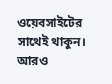ওয়েবসাইটের সাথেই থাকুন।
আরও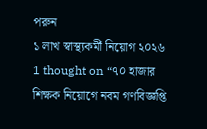পরুন
১ লাখ স্বাস্থ্যকর্মী নিয়োগ ২০২৬
1 thought on “৭০ হাজার শিক্ষক নিয়োগে নবম গণবিজ্ঞপ্তি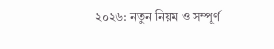২০২৬: নতুন নিয়ম ও সম্পূর্ণ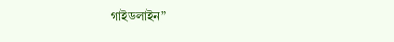গাইডলাইন”